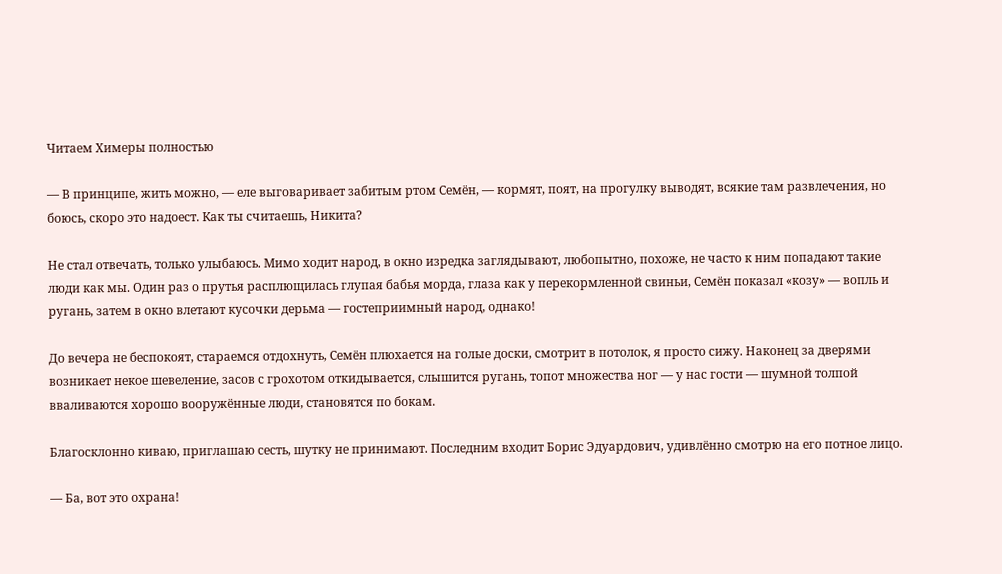Читаем Химеры полностью

— В принципе, жить можно, — еле выговаривает забитым ртом Семён, — кормят, поят, на прогулку выводят, всякие там развлечения, но боюсь, скоро это надоест. Как ты считаешь, Никита?

Не стал отвечать, только улыбаюсь. Мимо ходит народ, в окно изредка заглядывают, любопытно, похоже, не часто к ним попадают такие люди как мы. Один раз о прутья расплющилась глупая бабья морда, глаза как у перекормленной свиньи, Семён показал «козу» — вопль и ругань, затем в окно влетают кусочки дерьма — гостеприимный народ, однако!

До вечера не беспокоят, стараемся отдохнуть, Семён плюхается на голые доски, смотрит в потолок, я просто сижу. Наконец за дверями возникает некое шевеление, засов с грохотом откидывается, слышится ругань, топот множества ног — у нас гости — шумной толпой вваливаются хорошо вооружённые люди, становятся по бокам.

Благосклонно киваю, приглашаю сесть, шутку не принимают. Последним входит Борис Эдуардович, удивлённо смотрю на его потное лицо.

— Ба, вот это охрана!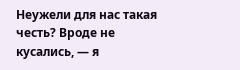Неужели для нас такая честь? Вроде не кусались, — я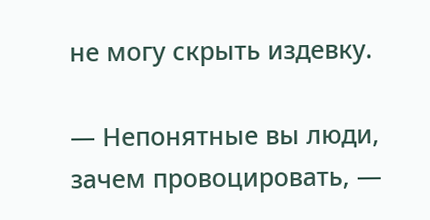не могу скрыть издевку.

— Непонятные вы люди, зачем провоцировать, —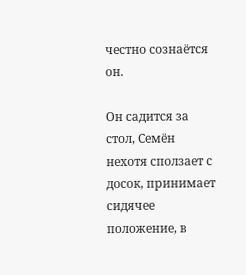честно сознаётся он.

Он садится за стол, Семён нехотя сползает с досок, принимает сидячее положение, в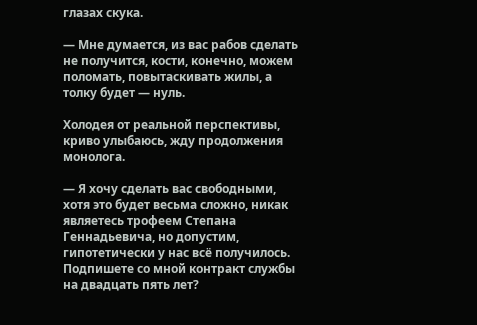глазах скука.

— Мне думается, из вас рабов сделать не получится, кости, конечно, можем поломать, повытаскивать жилы, а толку будет — нуль.

Холодея от реальной перспективы, криво улыбаюсь, жду продолжения монолога.

— Я хочу сделать вас свободными, хотя это будет весьма сложно, никак являетесь трофеем Степана Геннадьевича, но допустим, гипотетически у нас всё получилось. Подпишете со мной контракт службы на двадцать пять лет?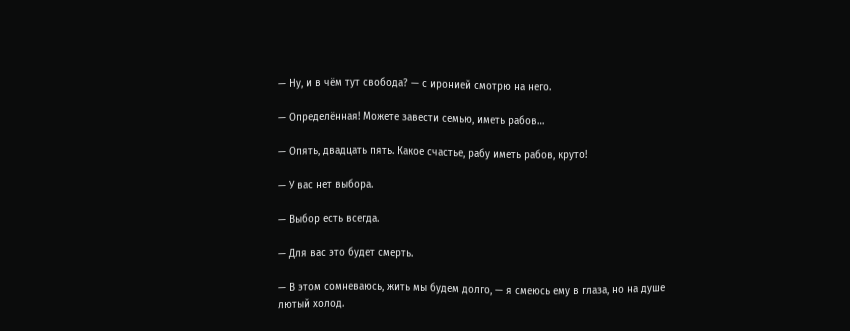— Ну, и в чём тут свобода? — с иронией смотрю на него.

— Определённая! Можете завести семью, иметь рабов…

— Опять, двадцать пять. Какое счастье, рабу иметь рабов, круто!

— У вас нет выбора.

— Выбор есть всегда.

— Для вас это будет смерть.

— В этом сомневаюсь, жить мы будем долго, — я смеюсь ему в глаза, но на душе лютый холод.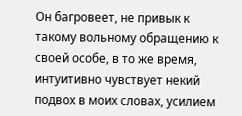Он багровеет, не привык к такому вольному обращению к своей особе, в то же время, интуитивно чувствует некий подвох в моих словах, усилием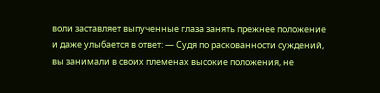воли заставляет выпученные глаза занять прежнее положение и даже улыбается в ответ: — Судя по раскованности суждений, вы занимали в своих племенах высокие положения, не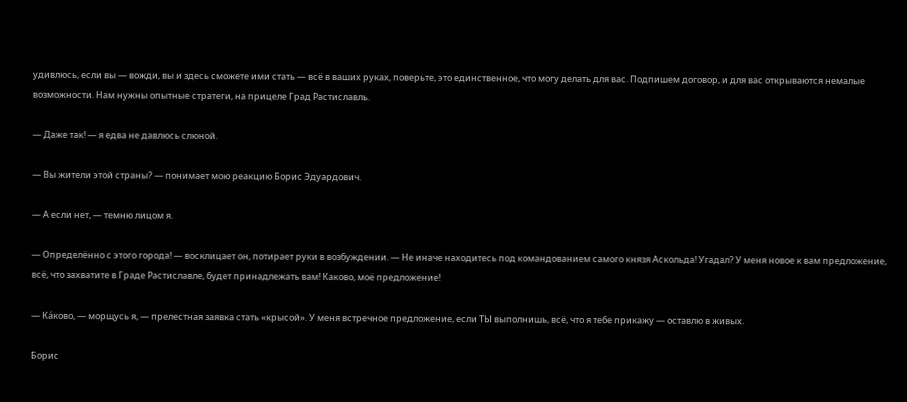удивлюсь, если вы — вожди, вы и здесь сможете ими стать — всё в ваших руках, поверьте, это единственное, что могу делать для вас. Подпишем договор, и для вас открываются немалые возможности. Нам нужны опытные стратеги, на прицеле Град Растиславль.

— Даже так! — я едва не давлюсь слюной.

— Вы жители этой страны? — понимает мою реакцию Борис Эдуардович.

— А если нет, — темню лицом я.

— Определённо с этого города! — восклицает он, потирает руки в возбуждении. — Не иначе находитесь под командованием самого князя Аскольда! Угадал? У меня новое к вам предложение, всё, что захватите в Граде Растиславле, будет принадлежать вам! Каково, моё предложение!

— Кáково, — морщусь я, — прелестная заявка стать «крысой». У меня встречное предложение, если ТЫ выполнишь, всё, что я тебе прикажу — оставлю в живых.

Борис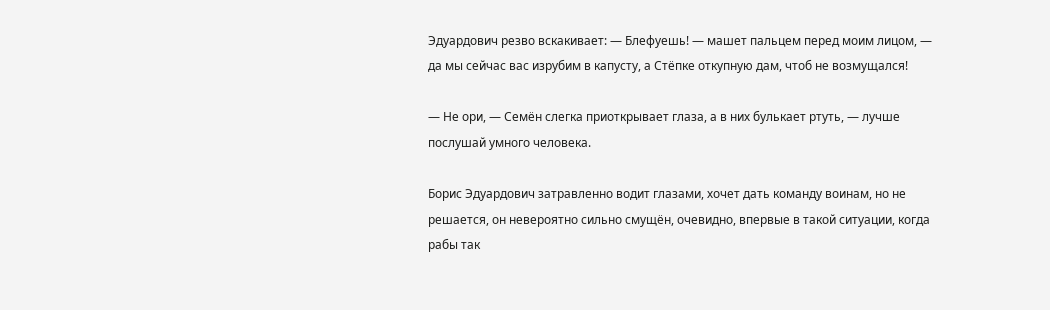Эдуардович резво вскакивает: — Блефуешь! — машет пальцем перед моим лицом, — да мы сейчас вас изрубим в капусту, а Стёпке откупную дам, чтоб не возмущался!

— Не ори, — Семён слегка приоткрывает глаза, а в них булькает ртуть, — лучше послушай умного человека.

Борис Эдуардович затравленно водит глазами, хочет дать команду воинам, но не решается, он невероятно сильно смущён, очевидно, впервые в такой ситуации, когда рабы так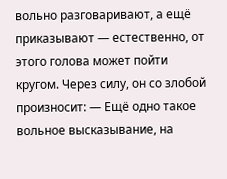вольно разговаривают, а ещё приказывают — естественно, от этого голова может пойти кругом. Через силу, он со злобой произносит: — Ещё одно такое вольное высказывание, на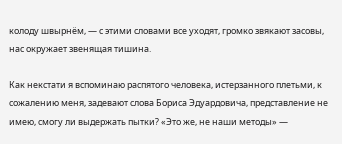колоду швырнём, — с этими словами все уходят, громко звякают засовы, нас окружает звенящая тишина.

Как некстати я вспоминаю распятого человека, истерзанного плетьми, к сожалению меня, задевают слова Бориса Эдуардовича, представление не имею, смогу ли выдержать пытки? «Это же, не наши методы» —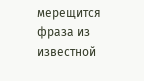мерещится фраза из известной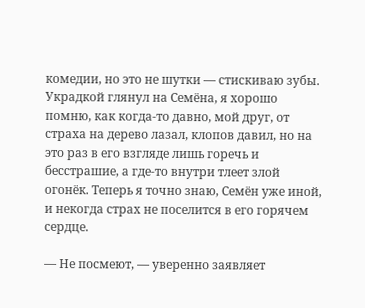комедии, но это не шутки — стискиваю зубы. Украдкой глянул на Семёна, я хорошо помню, как когда-то давно, мой друг, от страха на дерево лазал, клопов давил, но на это раз в его взгляде лишь горечь и бесстрашие, а где-то внутри тлеет злой огонёк. Теперь я точно знаю, Семён уже иной, и некогда страх не поселится в его горячем сердце.

— Не посмеют, — уверенно заявляет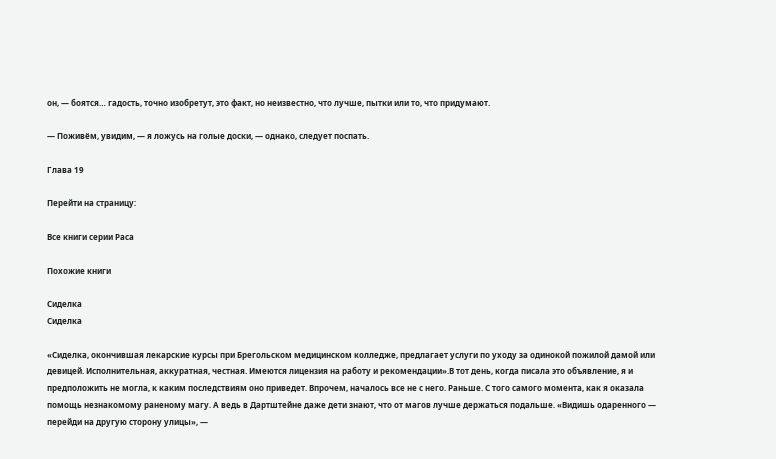он, — боятся… гадость, точно изобретут, это факт, но неизвестно, что лучше, пытки или то, что придумают.

— Поживём, увидим, — я ложусь на голые доски, — однако, следует поспать.

Глава 19

Перейти на страницу:

Все книги серии Раса

Похожие книги

Сиделка
Сиделка

«Сиделка, окончившая лекарские курсы при Брегольском медицинском колледже, предлагает услуги по уходу за одинокой пожилой дамой или девицей. Исполнительная, аккуратная, честная. Имеются лицензия на работу и рекомендации».В тот день, когда писала это объявление, я и предположить не могла, к каким последствиям оно приведет. Впрочем, началось все не с него. Раньше. С того самого момента, как я оказала помощь незнакомому раненому магу. А ведь в Дартштейне даже дети знают, что от магов лучше держаться подальше. «Видишь одаренного — перейди на другую сторону улицы», —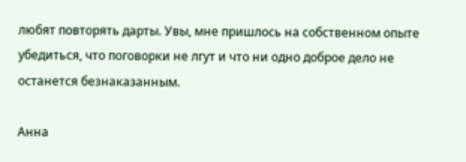любят повторять дарты. Увы, мне пришлось на собственном опыте убедиться, что поговорки не лгут и что ни одно доброе дело не останется безнаказанным.

Анна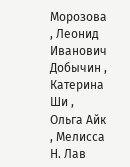Морозова , Леонид Иванович Добычин , Катерина Ши , Ольга Айк , Мелисса Н. Лав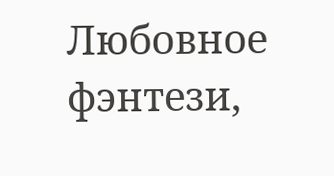Любовное фэнтези,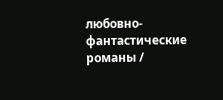любовно-фантастические романы /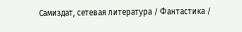Самиздат, сетевая литература / Фантастика /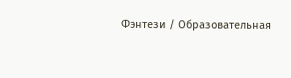Фэнтези / Образовательная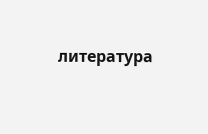литература